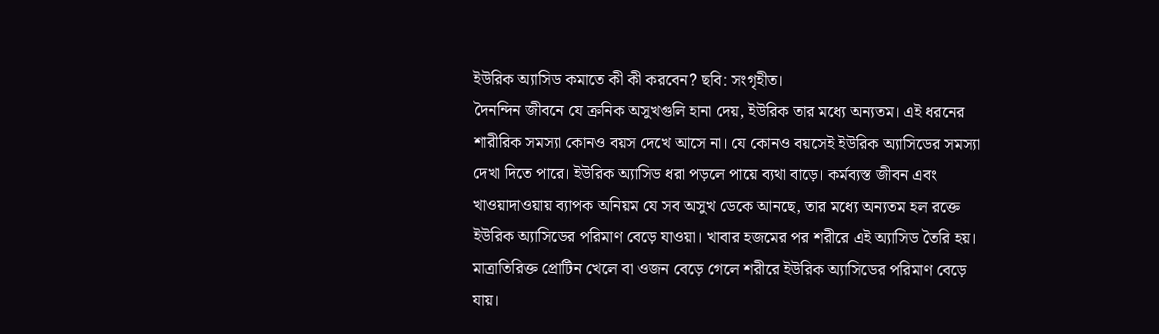ইউরিক অ্যাসিড কমাতে কী কী করবেন? ছবি: সংগৃহীত।
দৈনন্দিন জীবনে যে ক্রনিক অসুখগুলি হানা দেয়, ইউরিক তার মধ্যে অন্যতম। এই ধরনের শারীরিক সমস্যা কোনও বয়স দেখে আসে না। যে কোনও বয়সেই ইউরিক অ্যাসিডের সমস্যা দেখা দিতে পারে। ইউরিক অ্যাসিড ধরা পড়লে পায়ে ব্যথা বাড়ে। কর্মব্যস্ত জীবন এবং খাওয়াদাওয়ায় ব্যাপক অনিয়ম যে সব অসুখ ডেকে আনছে, তার মধ্যে অন্যতম হল রক্তে ইউরিক অ্যাসিডের পরিমাণ বেড়ে যাওয়া। খাবার হজমের পর শরীরে এই অ্যাসিড তৈরি হয়। মাত্রাতিরিক্ত প্রোটিন খেলে বা ওজন বেড়ে গেলে শরীরে ইউরিক অ্যাসিডের পরিমাণ বেড়ে যায়।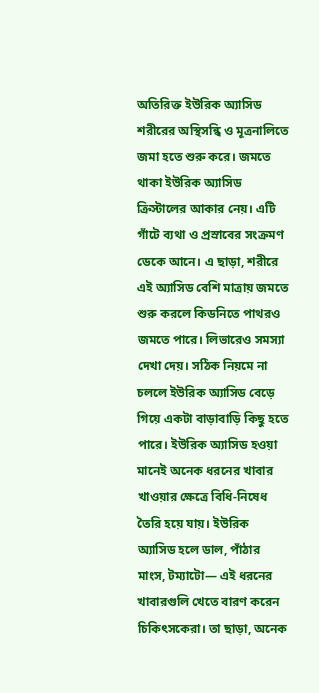অতিরিক্ত ইউরিক অ্যাসিড শরীরের অস্থিসন্ধি ও মূত্রনালিতে জমা হতে শুরু করে। জমতে থাকা ইউরিক অ্যাসিড ক্রিস্টালের আকার নেয়। এটি গাঁটে ব্যথা ও প্রস্রাবের সংক্রমণ ডেকে আনে। এ ছাড়া, শরীরে এই অ্যাসিড বেশি মাত্রায় জমতে শুরু করলে কিডনিতে পাথরও জমতে পারে। লিভারেও সমস্যা দেখা দেয়। সঠিক নিয়মে না চললে ইউরিক অ্যাসিড বেড়ে গিয়ে একটা বাড়াবাড়ি কিছু হতে পারে। ইউরিক অ্যাসিড হওয়া মানেই অনেক ধরনের খাবার খাওয়ার ক্ষেত্রে বিধি-নিষেধ তৈরি হয়ে যায়। ইউরিক অ্যাসিড হলে ডাল, পাঁঠার মাংস, টম্যাটো— এই ধরনের খাবারগুলি খেতে বারণ করেন চিকিৎসকেরা। তা ছাড়া, অনেক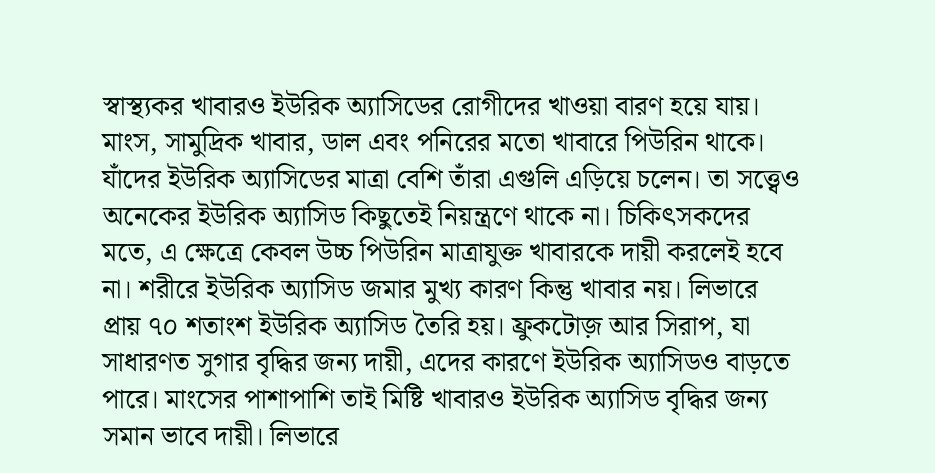স্বাস্থ্যকর খাবারও ইউরিক অ্যাসিডের রোগীদের খাওয়া বারণ হয়ে যায়।
মাংস, সামুদ্রিক খাবার, ডাল এবং পনিরের মতো খাবারে পিউরিন থাকে। যাঁদের ইউরিক অ্যাসিডের মাত্রা বেশি তাঁরা এগুলি এড়িয়ে চলেন। তা সত্ত্বেও অনেকের ইউরিক অ্যাসিড কিছুতেই নিয়ন্ত্রণে থাকে না। চিকিৎসকদের মতে, এ ক্ষেত্রে কেবল উচ্চ পিউরিন মাত্রাযুক্ত খাবারকে দায়ী করলেই হবে না। শরীরে ইউরিক অ্যাসিড জমার মুখ্য কারণ কিন্তু খাবার নয়। লিভারে প্রায় ৭০ শতাংশ ইউরিক অ্যাসিড তৈরি হয়। ফ্রুকটোজ় আর সিরাপ, যা সাধারণত সুগার বৃদ্ধির জন্য দায়ী, এদের কারণে ইউরিক অ্যাসিডও বাড়তে পারে। মাংসের পাশাপাশি তাই মিষ্টি খাবারও ইউরিক অ্যাসিড বৃদ্ধির জন্য সমান ভাবে দায়ী। লিভারে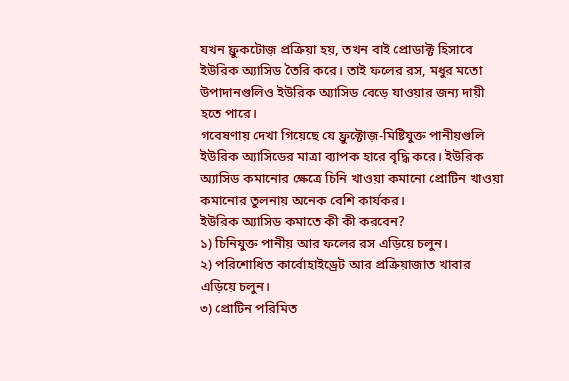যখন ফ্রুকটোজ় প্রক্রিয়া হয়, তখন বাই প্রোডাক্ট হিসাবে ইউরিক অ্যাসিড তৈরি করে। তাই ফলের রস, মধুর মতো উপাদানগুলিও ইউরিক অ্যাসিড বেড়ে যাওয়ার জন্য দায়ী হতে পারে।
গবেষণায় দেখা গিয়েছে যে ফ্রুক্টোজ়-মিষ্টিযুক্ত পানীয়গুলি ইউরিক অ্যাসিডের মাত্রা ব্যাপক হারে বৃদ্ধি করে। ইউরিক অ্যাসিড কমানোর ক্ষেত্রে চিনি খাওয়া কমানো প্রোটিন খাওয়া কমানোর তুলনায় অনেক বেশি কার্যকর।
ইউরিক অ্যাসিড কমাতে কী কী করবেন?
১) চিনিযুক্ত পানীয় আর ফলের রস এড়িয়ে চলুন।
২) পরিশোধিত কার্বোহাইড্রেট আর প্রক্রিয়াজাত খাবার এড়িয়ে চলুন।
৩) প্রোটিন পরিমিত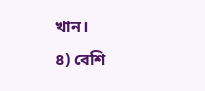খান।
৪) বেশি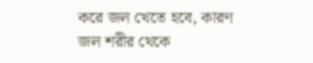করে জল খেতে হবে, কারণ জল শরীর থেকে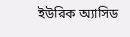ইউরিক অ্যাসিড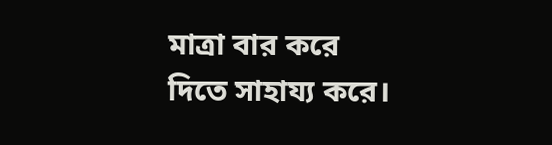মাত্রা বার করে দিতে সাহায্য করে।